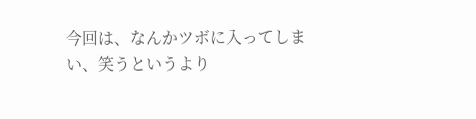今回は、なんかツボに入ってしまい、笑うというより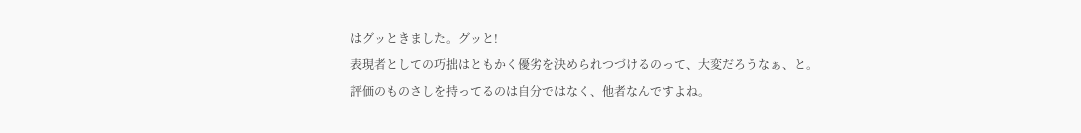はグッときました。グッと!
表現者としての巧拙はともかく優劣を決められつづけるのって、大変だろうなぁ、と。
評価のものさしを持ってるのは自分ではなく、他者なんですよね。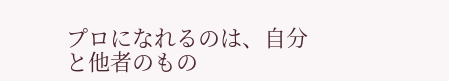プロになれるのは、自分と他者のもの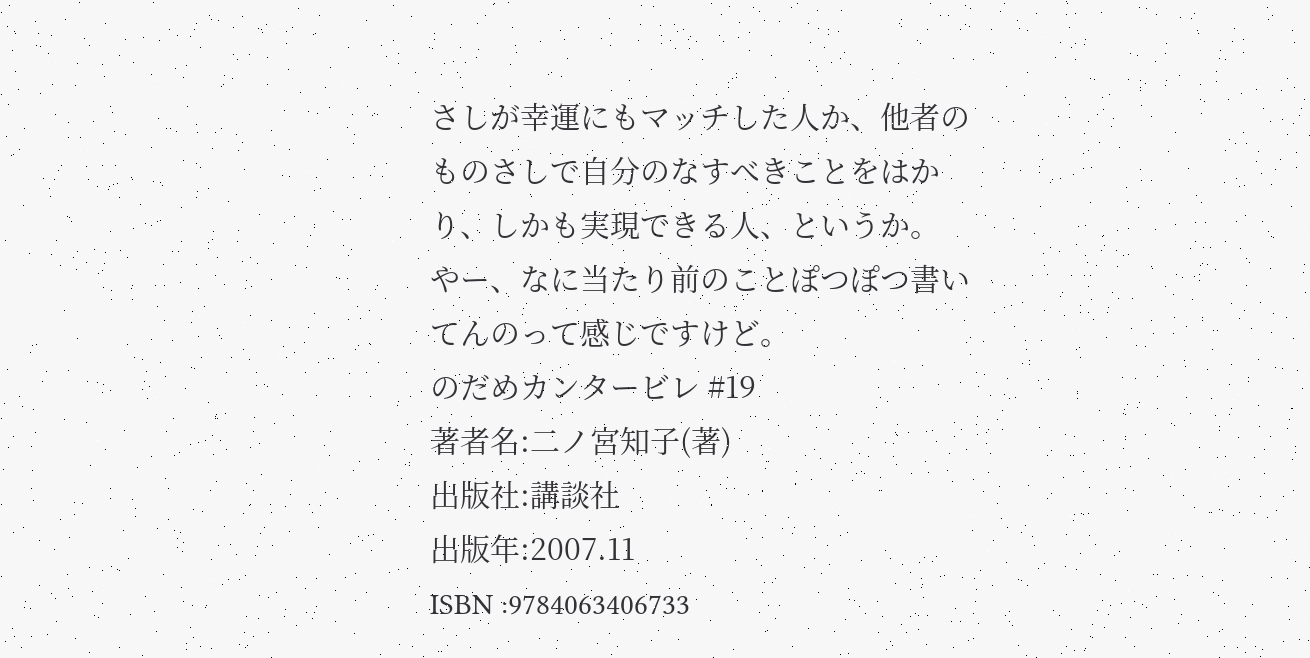さしが幸運にもマッチした人か、他者のものさしで自分のなすべきことをはかり、しかも実現できる人、というか。
やー、なに当たり前のことぽつぽつ書いてんのって感じですけど。
のだめカンタービレ #19
著者名:二ノ宮知子(著)
出版社:講談社
出版年:2007.11
ISBN :9784063406733